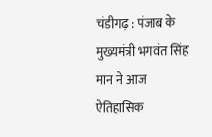चंडीगढ़ : पंजाब के मुख्यमंत्री भगवंत सिंह मान ने आज ऐतिहासिक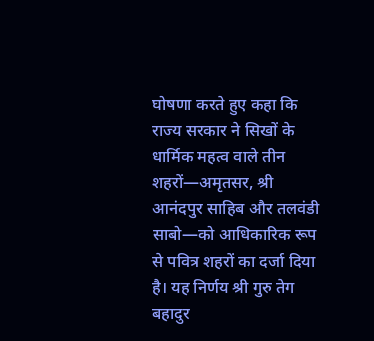घोषणा करते हुए कहा कि राज्य सरकार ने सिखों के धार्मिक महत्व वाले तीन शहरों—अमृतसर, श्री आनंदपुर साहिब और तलवंडी साबो—को आधिकारिक रूप से पवित्र शहरों का दर्जा दिया है। यह निर्णय श्री गुरु तेग बहादुर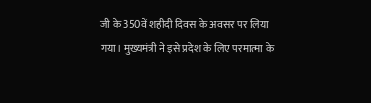जी के 350वें शहीदी दिवस के अवसर पर लिया गया। मुख्यमंत्री ने इसे प्रदेश के लिए परमात्मा के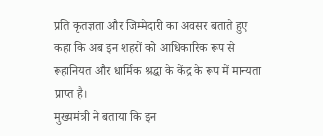प्रति कृतज्ञता और जिम्मेदारी का अवसर बताते हुए कहा कि अब इन शहरों को आधिकारिक रूप से रूहानियत और धार्मिक श्रद्धा के केंद्र के रूप में मान्यता प्राप्त है।
मुख्यमंत्री ने बताया कि इन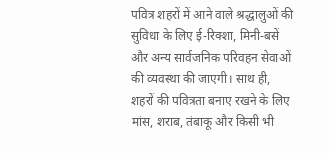पवित्र शहरों में आने वाले श्रद्धालुओं की सुविधा के लिए ई-रिक्शा, मिनी-बसें और अन्य सार्वजनिक परिवहन सेवाओं की व्यवस्था की जाएगी। साथ ही, शहरों की पवित्रता बनाए रखने के लिए मांस, शराब, तंबाकू और किसी भी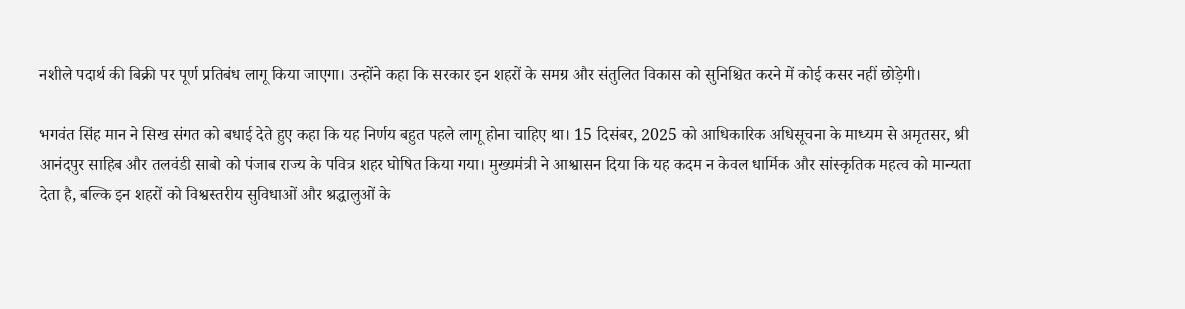नशीले पदार्थ की बिक्री पर पूर्ण प्रतिबंध लागू किया जाएगा। उन्होंने कहा कि सरकार इन शहरों के समग्र और संतुलित विकास को सुनिश्चित करने में कोई कसर नहीं छोड़ेगी।

भगवंत सिंह मान ने सिख संगत को बधाई देते हुए कहा कि यह निर्णय बहुत पहले लागू होना चाहिए था। 15 दिसंबर, 2025 को आधिकारिक अधिसूचना के माध्यम से अमृतसर, श्री आनंदपुर साहिब और तलवंडी साबो को पंजाब राज्य के पवित्र शहर घोषित किया गया। मुख्यमंत्री ने आश्वासन दिया कि यह कदम न केवल धार्मिक और सांस्कृतिक महत्व को मान्यता देता है, बल्कि इन शहरों को विश्वस्तरीय सुविधाओं और श्रद्धालुओं के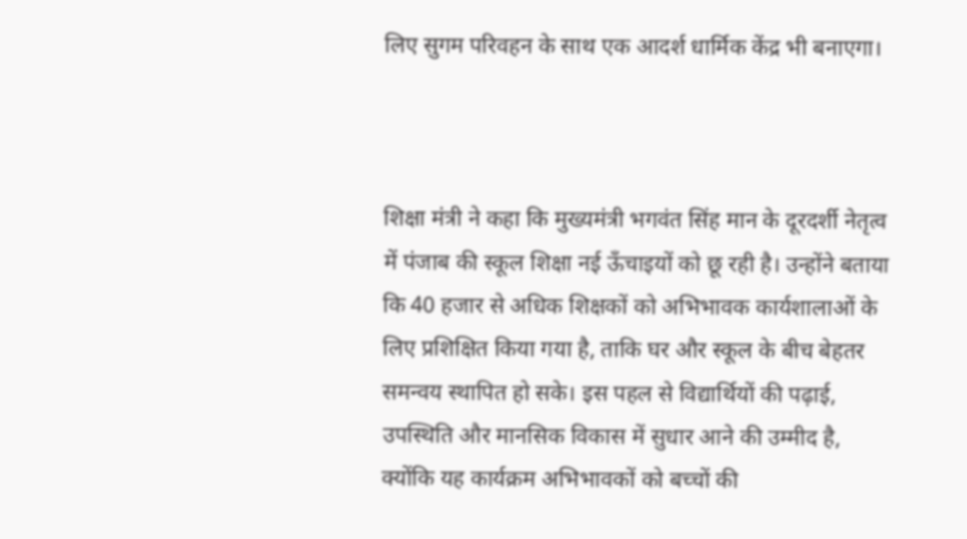लिए सुगम परिवहन के साथ एक आदर्श धार्मिक केंद्र भी बनाएगा।



शिक्षा मंत्री ने कहा कि मुख्यमंत्री भगवंत सिंह मान के दूरदर्शी नेतृत्व में पंजाब की स्कूल शिक्षा नई ऊँचाइयों को छू रही है। उन्होंने बताया कि 40 हजार से अधिक शिक्षकों को अभिभावक कार्यशालाओं के लिए प्रशिक्षित किया गया है, ताकि घर और स्कूल के बीच बेहतर समन्वय स्थापित हो सके। इस पहल से विद्यार्थियों की पढ़ाई, उपस्थिति और मानसिक विकास में सुधार आने की उम्मीद है, क्योंकि यह कार्यक्रम अभिभावकों को बच्चों की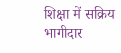शिक्षा में सक्रिय भागीदार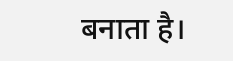बनाता है।